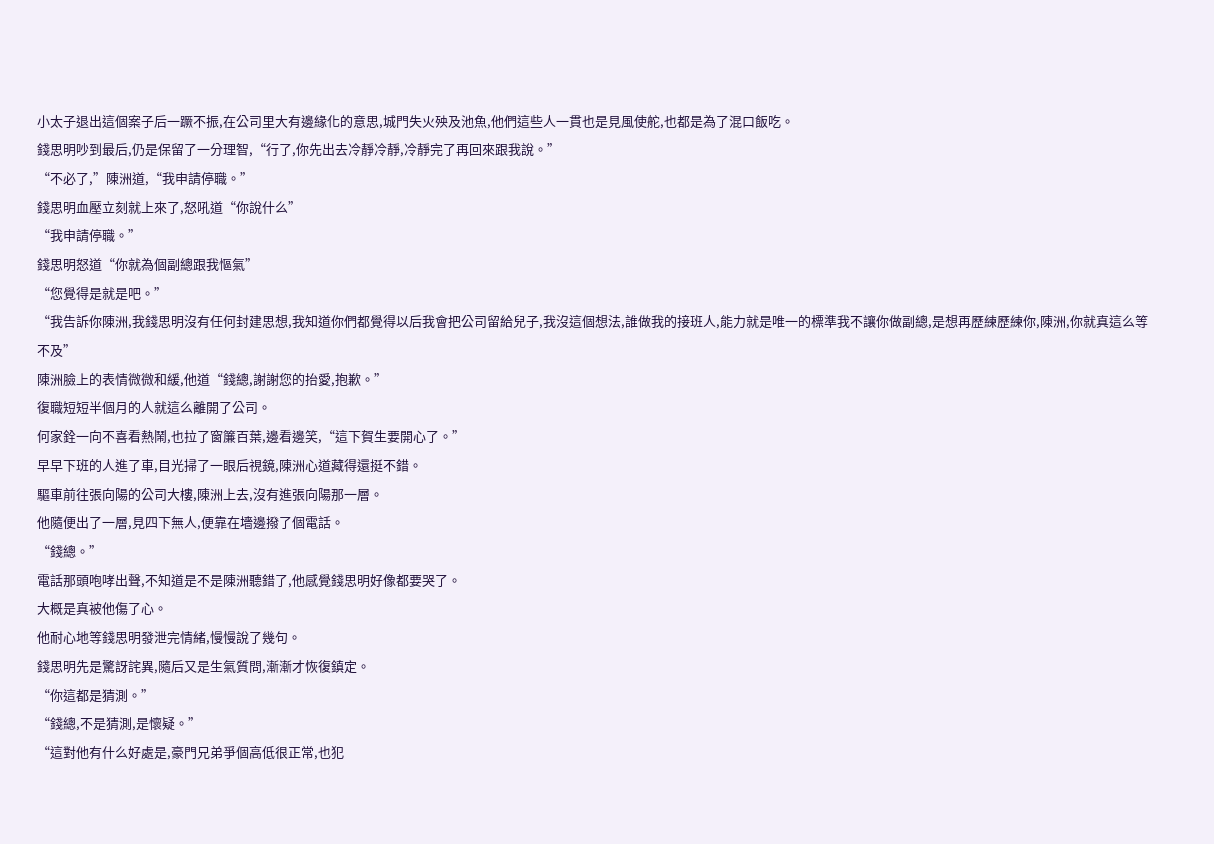小太子退出這個案子后一蹶不振,在公司里大有邊緣化的意思,城門失火殃及池魚,他們這些人一貫也是見風使舵,也都是為了混口飯吃。
錢思明吵到最后,仍是保留了一分理智,“行了,你先出去冷靜冷靜,冷靜完了再回來跟我說。”
“不必了,”陳洲道,“我申請停職。”
錢思明血壓立刻就上來了,怒吼道“你說什么”
“我申請停職。”
錢思明怒道“你就為個副總跟我慪氣”
“您覺得是就是吧。”
“我告訴你陳洲,我錢思明沒有任何封建思想,我知道你們都覺得以后我會把公司留給兒子,我沒這個想法,誰做我的接班人,能力就是唯一的標準我不讓你做副總,是想再歷練歷練你,陳洲,你就真這么等不及”
陳洲臉上的表情微微和緩,他道“錢總,謝謝您的抬愛,抱歉。”
復職短短半個月的人就這么離開了公司。
何家銓一向不喜看熱鬧,也拉了窗簾百葉,邊看邊笑,“這下賀生要開心了。”
早早下班的人進了車,目光掃了一眼后視鏡,陳洲心道藏得還挺不錯。
驅車前往張向陽的公司大樓,陳洲上去,沒有進張向陽那一層。
他隨便出了一層,見四下無人,便靠在墻邊撥了個電話。
“錢總。”
電話那頭咆哮出聲,不知道是不是陳洲聽錯了,他感覺錢思明好像都要哭了。
大概是真被他傷了心。
他耐心地等錢思明發泄完情緒,慢慢說了幾句。
錢思明先是驚訝詫異,隨后又是生氣質問,漸漸才恢復鎮定。
“你這都是猜測。”
“錢總,不是猜測,是懷疑。”
“這對他有什么好處是,豪門兄弟爭個高低很正常,也犯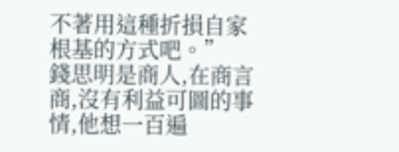不著用這種折損自家根基的方式吧。”
錢思明是商人,在商言商,沒有利益可圖的事情,他想一百遍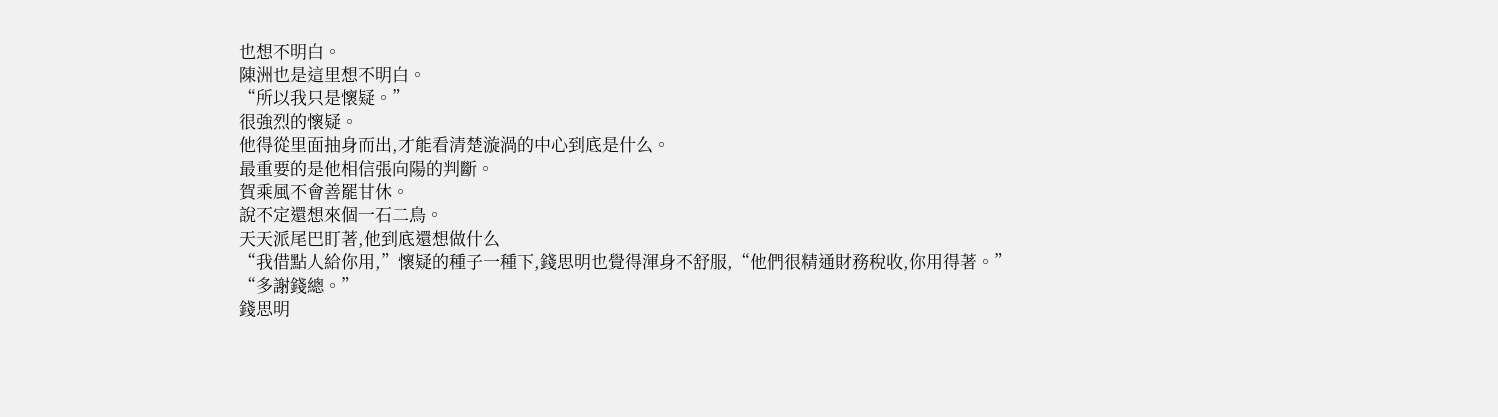也想不明白。
陳洲也是這里想不明白。
“所以我只是懷疑。”
很強烈的懷疑。
他得從里面抽身而出,才能看清楚漩渦的中心到底是什么。
最重要的是他相信張向陽的判斷。
賀乘風不會善罷甘休。
說不定還想來個一石二鳥。
天天派尾巴盯著,他到底還想做什么
“我借點人給你用,”懷疑的種子一種下,錢思明也覺得渾身不舒服,“他們很精通財務稅收,你用得著。”
“多謝錢總。”
錢思明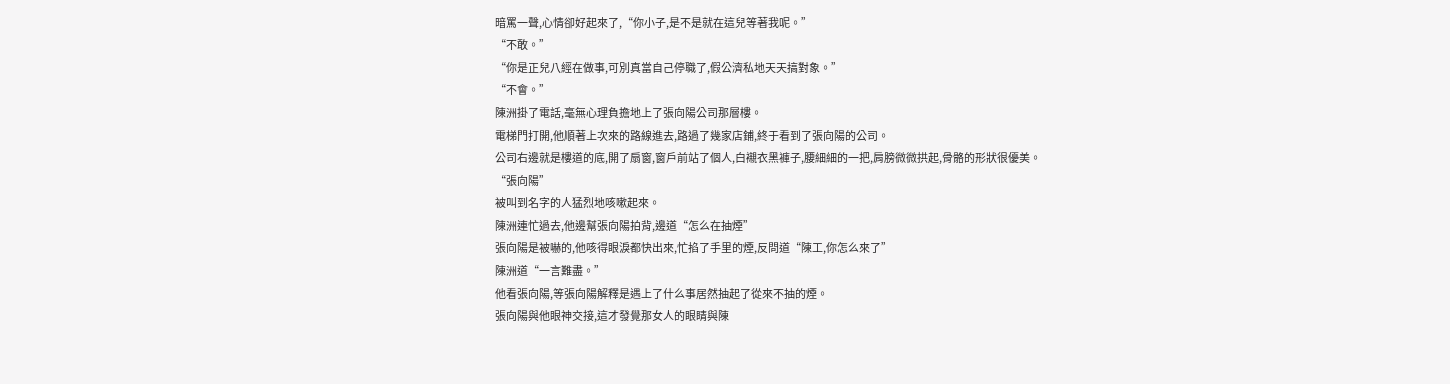暗罵一聲,心情卻好起來了,“你小子,是不是就在這兒等著我呢。”
“不敢。”
“你是正兒八經在做事,可別真當自己停職了,假公濟私地天天搞對象。”
“不會。”
陳洲掛了電話,毫無心理負擔地上了張向陽公司那層樓。
電梯門打開,他順著上次來的路線進去,路過了幾家店鋪,終于看到了張向陽的公司。
公司右邊就是樓道的底,開了扇窗,窗戶前站了個人,白襯衣黑褲子,腰細細的一把,肩膀微微拱起,骨骼的形狀很優美。
“張向陽”
被叫到名字的人猛烈地咳嗽起來。
陳洲連忙過去,他邊幫張向陽拍背,邊道“怎么在抽煙”
張向陽是被嚇的,他咳得眼淚都快出來,忙掐了手里的煙,反問道“陳工,你怎么來了”
陳洲道“一言難盡。”
他看張向陽,等張向陽解釋是遇上了什么事居然抽起了從來不抽的煙。
張向陽與他眼神交接,這才發覺那女人的眼睛與陳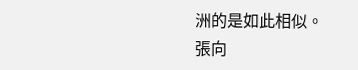洲的是如此相似。
張向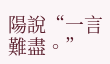陽說“一言難盡。”